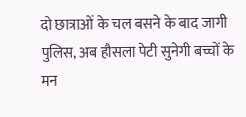दो छात्राओं के चल बसने के बाद जागी पुलिस, अब हौसला पेटी सुनेगी बच्चों के मन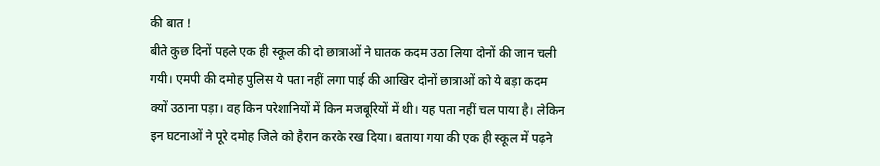की बात !
बीते कुछ दिनों पहले एक ही स्कूल की दो छात्राओं ने घातक कदम उठा लिया दोनों की जान चली गयी। एमपी की दमोह पुलिस ये पता नहीं लगा पाई की आखिर दोनों छात्राओं को ये बड़ा कदम क्यों उठाना पड़ा। वह किन परेशानियों में किन मजबूरियों में थी। यह पता नहीं चल पाया है। लेकिन इन घटनाओं ने पूरे दमोह जिले को हैरान करके रख दिया। बताया गया की एक ही स्कूल में पढ़ने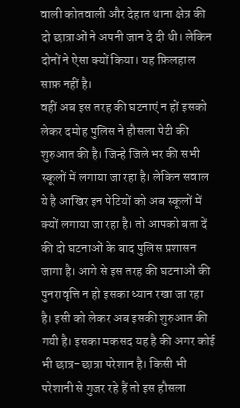वाली कोतवाली और देहात थाना क्षेत्र की दो छात्राओं ने अपनी जान दे दी थी। लेकिन दोनों ने ऐसा क्यों किया। यह फ़िलहाल साफ़ नहीं है।
वहीं अब इस तरह की घटनाएं न हों इसको लेकर दमोह पुलिस ने हौसला पेटी की शुरुआत की है। जिन्हे जिले भर की सभी स्कूलों में लगाया जा रहा है। लेकिन सवाल ये है आखिर इन पेटियों को अब स्कूलों में क्यों लगाया जा रहा है। तो आपको बता दें की दो घटनाओं के बाद पुलिस प्रशासन जागा है। आगे से इस तरह की घटनाओं की पुनरावृत्ति न हो इसका ध्यान रखा जा रहा है। इसी को लेकर अब इसकी शुरुआत की गयी है। इसका मकसद यह है की अगर कोई भी छात्र-छात्रा परेशान है। किसी भी परेशानी से गुजर रहे हैं तो इस हौसला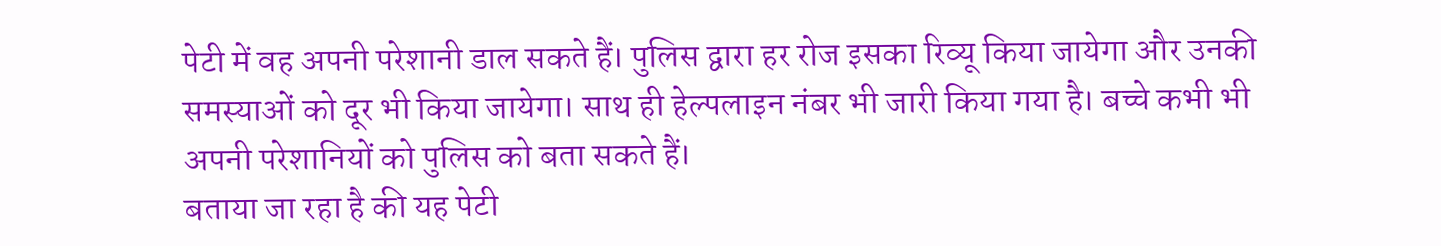पेटी में वह अपनी परेशानी डाल सकते हैं। पुलिस द्वारा हर रोज इसका रिव्यू किया जायेगा और उनकी समस्याओं को दूर भी किया जायेगा। साथ ही हेल्पलाइन नंबर भी जारी किया गया है। बच्चे कभी भी अपनी परेशानियों को पुलिस को बता सकते हैं।
बताया जा रहा है की यह पेटी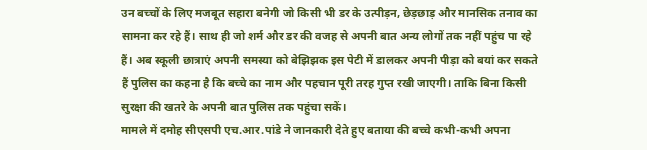उन बच्चों के लिए मजबूत सहारा बनेगी जो किसी भी डर के उत्पीड़न, छेड़छाड़ और मानसिक तनाव का सामना कर रहे हैं। साथ ही जो शर्म और डर की वजह से अपनी बात अन्य लोगों तक नहीं पहुंच पा रहे हैं। अब स्कूली छात्राएं अपनी समस्या को बेझिझक इस पेटी में डालकर अपनी पीड़ा को बयां कर सकते हैं पुलिस का कहना है कि बच्चे का नाम और पहचान पूरी तरह गुप्त रखी जाएगी। ताकि बिना किसी सुरक्षा की खतरे के अपनी बात पुलिस तक पहुंचा सकें।
मामले में दमोह सीएसपी एच.आर.पांडे ने जानकारी देते हुए बताया की बच्चे कभी-कभी अपना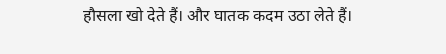हौसला खो देते हैं। और घातक कदम उठा लेते हैं।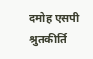दमोह एसपी श्रुतकीर्ति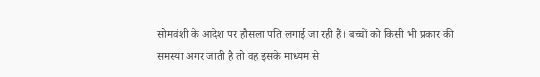सोमवंशी के आदेश पर हौसला पति लगाई जा रही हैं। बच्चों को किसी भी प्रकार की समस्या अगर जाती है तो वह इसके माध्यम से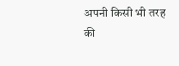अपनी किसी भी तरह की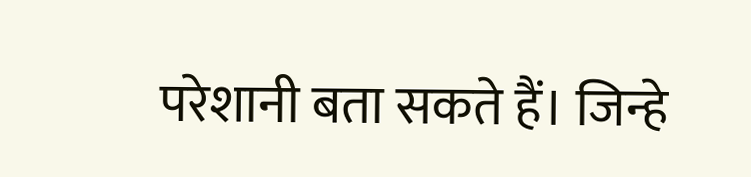परेशानी बता सकते हैं। जिन्हे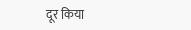दूर किया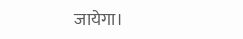जायेगा।